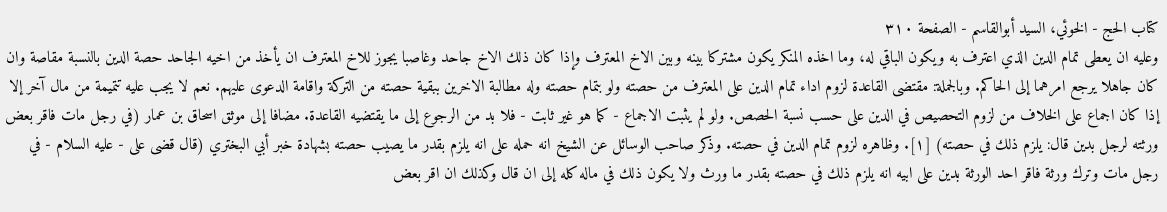كتاب الحج - الخوئي، السيد أبوالقاسم - الصفحة ٣١٠
وعليه ان يعطى تمام الدين الذي اعترف به ويكون الباقي له، وما اخذه المنكر يكون مشتركا بينه وبين الاخ المعترف وإذا كان ذلك الاخ جاحد وغاصبا يجوز للاخ المعترف ان يأخذ من اخيه الجاحد حصة الدين بالنسبة مقاصة وان كان جاهلا يرجع امرهما إلى الحاكم. وبالجملة: مقتضى القاعدة لزوم اداء تمام الدين على المعترف من حصته ولو بتمام حصته وله مطالبة الاخرين ببقية حصته من التركة واقامة الدعوى عليهم. نعم لا يجب عليه تتميمة من مال آخر إلا إذا كان اجماع على الخلاف من لزوم التحصيص في الدين على حسب نسبة الحصص. ولو لم يثبت الاجماع - كما هو غير ثابت - فلا بد من الرجوع إلى ما يقتضيه القاعدة. مضافا إلى موثق اسحاق بن عمار (في رجل مات فاقر بعض ورثته لرجل بدين قال: يلزم ذلك في حصته) [١]. وظاهره لزوم تمام الدين في حصته. وذكر صاحب الوسائل عن الشيخ انه حمله على انه يلزم بقدر ما يصيب حصته بشهادة خبر أبي البختري (قال قضى على - عليه السلام - في رجل مات وترك ورثة فاقر احد الورثة بدين على ابيه انه يلزم ذلك في حصته بقدر ما ورث ولا يكون ذلك في ماله كله إلى ان قال وكذلك ان اقر بعض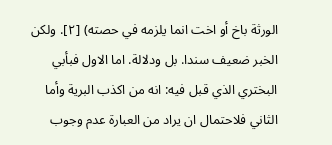الورثة باخ أو اخت انما يلزمه في حصته) [٢]. ولكن الخبر ضعيف سندا. بل ودلالة. اما الاول فبأبي البختري الذي قبل فيه: انه من اكذب البرية وأما الثاني فلاحتمال ان يراد من العبارة عدم وجوب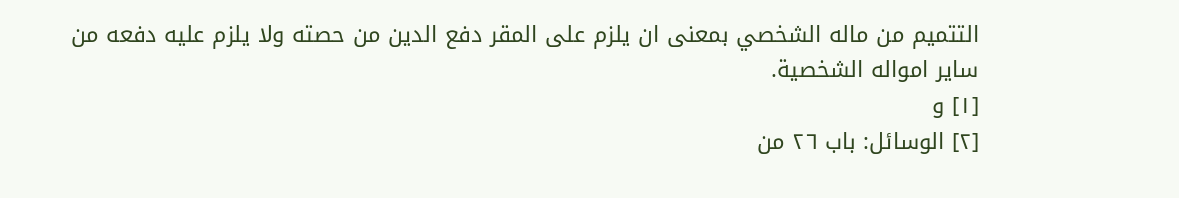التتميم من ماله الشخصي بمعنى ان يلزم على المقر دفع الدين من حصته ولا يلزم عليه دفعه من ساير امواله الشخصية.
[١] و
[٢] الوسائل: باب ٢٦ من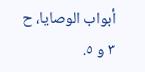أبواب الوصايا، ح ٣ و ٥.